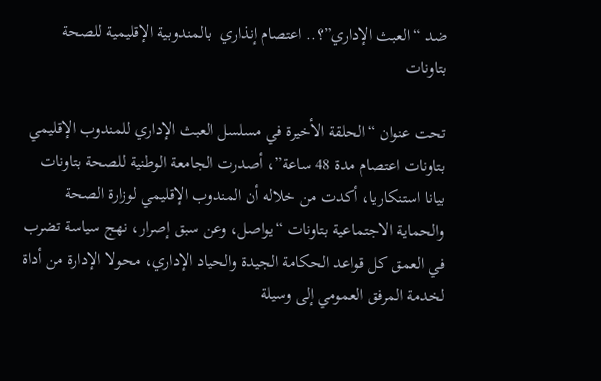ضد “العبث الإداري”؟.. اعتصام إنذاري  بالمندوبية الإقليمية للصحة بتاونات

تحت عنوان “الحلقة الأخيرة في مسلسل العبث الإداري للمندوب الإقليمي بتاونات اعتصام مدة 48 ساعة”، أصدرت الجامعة الوطنية للصحة بتاونات بيانا استنكاريا، أكدت من خلاله أن المندوب الإقليمي لوزارة الصحة والحماية الاجتماعية بتاونات “يواصل، وعن سبق إصرار، نهج سياسة تضرب في العمق كل قواعد الحكامة الجيدة والحياد الإداري، محولا الإدارة من أداة لخدمة المرفق العمومي إلى وسيلة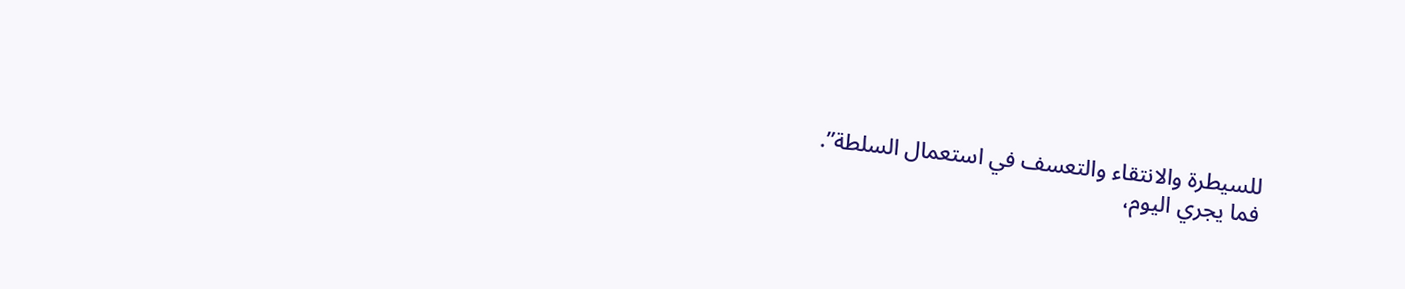للسيطرة والانتقاء والتعسف في استعمال السلطة”.
فما يجري اليوم،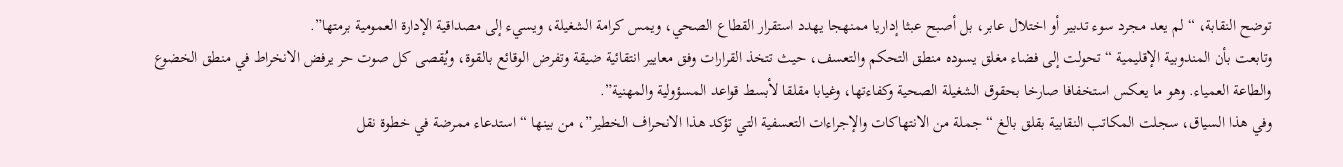توضح النقابة، “لم يعد مجرد سوء تدبير أو اختلال عابر، بل أصبح عبثا إداريا ممنهجا يهدد استقرار القطاع الصحي، ويمس كرامة الشغيلة، ويسيء إلى مصداقية الإدارة العمومية برمتها”.
وتابعت بأن المندوبية الإقليمية “تحولت إلى فضاء مغلق يسوده منطق التحكم والتعسف، حيث تتخذ القرارات وفق معايير انتقائية ضيقة وتفرض الوقائع بالقوة، ويُقصى كل صوت حر يرفض الانخراط في منطق الخضوع والطاعة العمياء. وهو ما يعكس استخفافا صارخا بحقوق الشغيلة الصحية وكفاءتها، وغيابا مقلقا لأبسط قواعد المسؤولية والمهنية”.
وفي هذا السياق، سجلت المكاتب النقابية بقلق بالغ “جملة من الانتهاكات والإجراءات التعسفية التي تؤكد هذا الانحراف الخطير”، من بينها “استدعاء ممرضة في خطوة نقل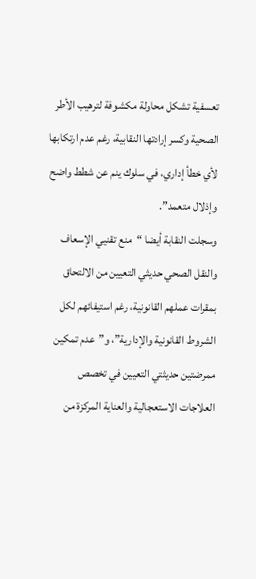تعسفية تشكل محاولة مكشوفة لترهيب الأطر الصحية وكسر إرادتها النقابية، رغم عدم ارتكابها لأي خطأ إداري، في سلوك ينم عن شطط واضح وإذلال متعمد”.
وسجلت النقابة أيضا “منع تقنيي الإسعاف والنقل الصحي حديثي التعيين من الالتحاق بمقرات عملهم القانونية، رغم استيفائهم لكل الشروط القانونية والإدارية”، و”عدم تمكين ممرضتين حديثتي التعيين في تخصص العلاجات الاستعجالية والعناية المركزة من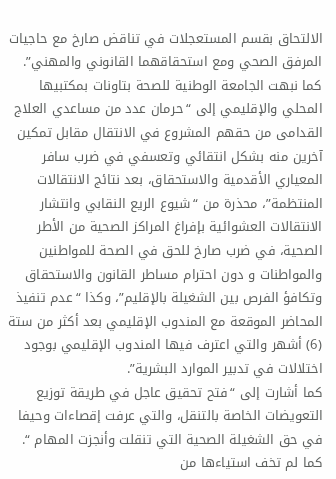الالتحاق بقسم المستعجلات في تناقض صارخ مع حاجيات المرفق الصحي ومع استحقاقهما القانوني والمهني”.
كما نبهت الجامعة الوطنية للصحة بتاونات بمكتبيها المحلي والإقليمي إلى “حرمان عدد من مساعدي العلاج القدامى من حقهم المشروع في الانتقال مقابل تمكين آخرين منه بشكل انتقائي وتعسفي في ضرب سافر المعياري الأقدمية والاستحقاق، بعد نتائج الانتقالات المنتظمة”، محذرة من “شيوع الريع النقابي وانتشار الانتقالات العشوائية بإفراغ المراكز الصحية من الأطر الصحية، في ضرب صارخ للحق في الصحة للمواطنين والمواطنات و دون احترام مساطر القانون والاستحقاق وتكافؤ الفرص بين الشغيلة بالإقليم”، وكذا “عدم تنفيذ المحاضر الموقعة مع المندوب الإقليمي بعد أكثر من ستة (6) أشهر والتي اعترف فيها المندوب الإقليمي بوجود اختلالات في تدبير الموارد البشرية”.
كما أشارت إلى “فتح تحقيق عاجل في طريقة توزيع التعويضات الخاصة بالتنقل، والتي عرفت إقصاءات وحيفا في حق الشغيلة الصحية التي تنقلت وأنجزت المهام “.
كما لم تخف استياءها من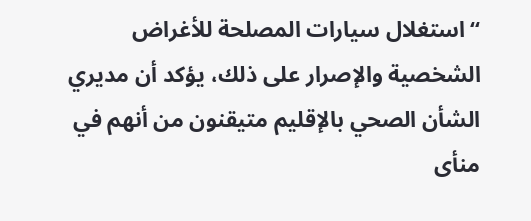“استغلال سيارات المصلحة للأغراض الشخصية والإصرار على ذلك، يؤكد أن مديري الشأن الصحي بالإقليم متيقنون من أنهم في منأى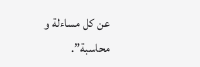عن كل مساءلة و محاسبة”.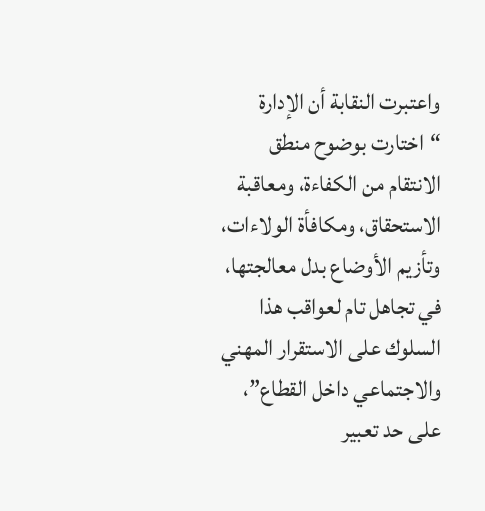واعتبرت النقابة أن الإدارة “اختارت بوضوح منطق الانتقام من الكفاءة، ومعاقبة الاستحقاق، ومكافأة الولاءات، وتأزيم الأوضاع بدل معالجتها، في تجاهل تام لعواقب هذا السلوك على الاستقرار المهني والاجتماعي داخل القطاع”، على حد تعبير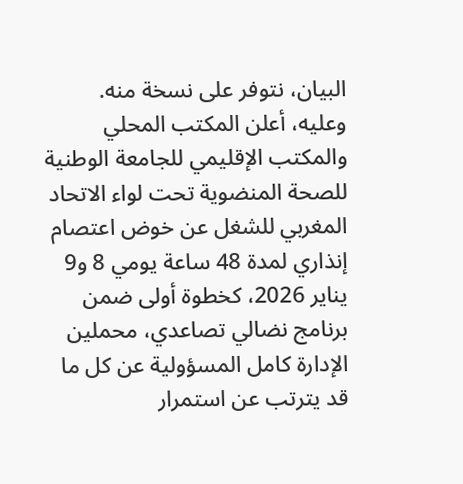البيان، نتوفر على نسخة منه.
وعليه، أعلن المكتب المحلي والمكتب الإقليمي للجامعة الوطنية للصحة المنضوية تحت لواء الاتحاد المغربي للشغل عن خوض اعتصام إنذاري لمدة 48 ساعة يومي 8 و9 يناير 2026، كخطوة أولى ضمن برنامج نضالي تصاعدي، محملين الإدارة كامل المسؤولية عن كل ما قد يترتب عن استمرار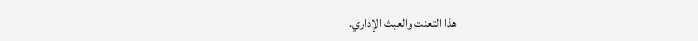هذا التعنت والعبث الإداري.